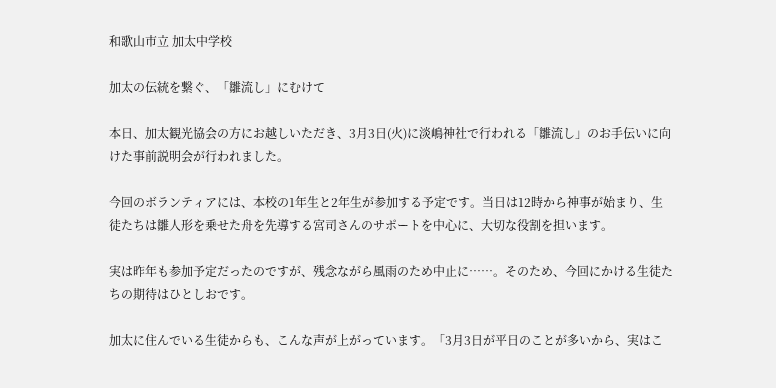和歌山市立 加太中学校

加太の伝統を繋ぐ、「雛流し」にむけて

本日、加太観光協会の方にお越しいただき、3月3日(火)に淡嶋神社で行われる「雛流し」のお手伝いに向けた事前説明会が行われました。

今回のボランティアには、本校の1年生と2年生が参加する予定です。当日は12時から神事が始まり、生徒たちは雛人形を乗せた舟を先導する宮司さんのサポートを中心に、大切な役割を担います。

実は昨年も参加予定だったのですが、残念ながら風雨のため中止に……。そのため、今回にかける生徒たちの期待はひとしおです。

加太に住んでいる生徒からも、こんな声が上がっています。「3月3日が平日のことが多いから、実はこ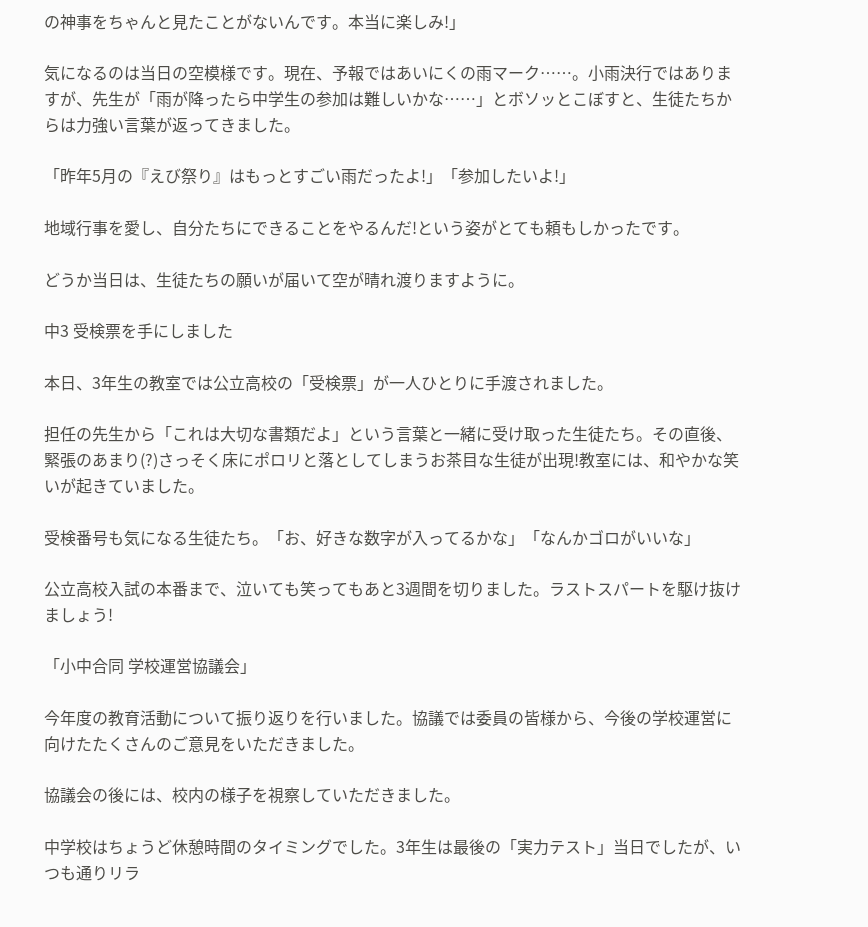の神事をちゃんと見たことがないんです。本当に楽しみ!」

気になるのは当日の空模様です。現在、予報ではあいにくの雨マーク……。小雨決行ではありますが、先生が「雨が降ったら中学生の参加は難しいかな……」とボソッとこぼすと、生徒たちからは力強い言葉が返ってきました。

「昨年5月の『えび祭り』はもっとすごい雨だったよ!」「参加したいよ!」

地域行事を愛し、自分たちにできることをやるんだ!という姿がとても頼もしかったです。

どうか当日は、生徒たちの願いが届いて空が晴れ渡りますように。

中3 受検票を手にしました

本日、3年生の教室では公立高校の「受検票」が一人ひとりに手渡されました。

担任の先生から「これは大切な書類だよ」という言葉と一緒に受け取った生徒たち。その直後、緊張のあまり(?)さっそく床にポロリと落としてしまうお茶目な生徒が出現!教室には、和やかな笑いが起きていました。

受検番号も気になる生徒たち。「お、好きな数字が入ってるかな」「なんかゴロがいいな」

公立高校入試の本番まで、泣いても笑ってもあと3週間を切りました。ラストスパートを駆け抜けましょう!

「小中合同 学校運営協議会」

今年度の教育活動について振り返りを行いました。協議では委員の皆様から、今後の学校運営に向けたたくさんのご意見をいただきました。

協議会の後には、校内の様子を視察していただきました。

中学校はちょうど休憩時間のタイミングでした。3年生は最後の「実力テスト」当日でしたが、いつも通りリラ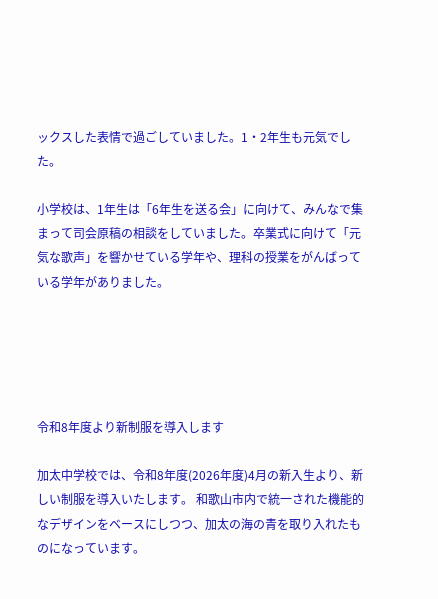ックスした表情で過ごしていました。1・2年生も元気でした。

小学校は、1年生は「6年生を送る会」に向けて、みんなで集まって司会原稿の相談をしていました。卒業式に向けて「元気な歌声」を響かせている学年や、理科の授業をがんばっている学年がありました。





令和8年度より新制服を導入します

加太中学校では、令和8年度(2026年度)4月の新入生より、新しい制服を導入いたします。 和歌山市内で統一された機能的なデザインをベースにしつつ、加太の海の青を取り入れたものになっています。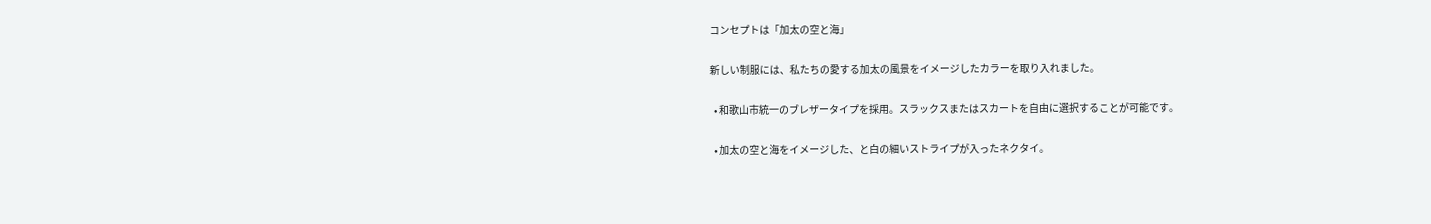コンセプトは「加太の空と海」

新しい制服には、私たちの愛する加太の風景をイメージしたカラーを取り入れました。

  • 和歌山市統一のブレザータイプを採用。スラックスまたはスカートを自由に選択することが可能です。

  • 加太の空と海をイメージした、と白の細いストライプが入ったネクタイ。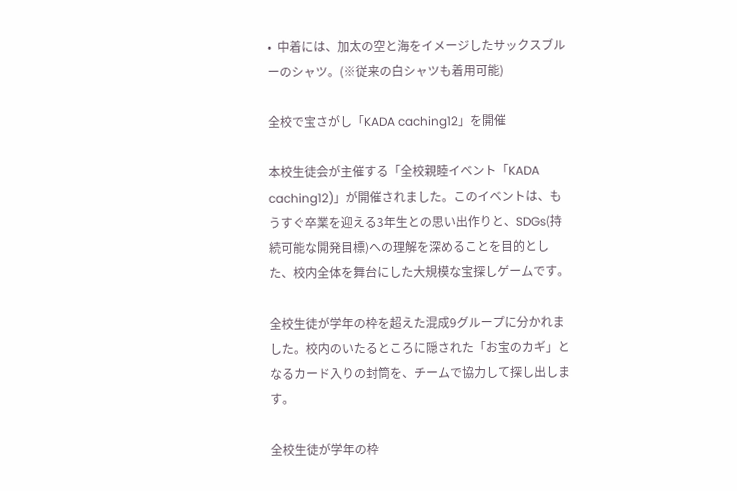•  中着には、加太の空と海をイメージしたサックスブルーのシャツ。(※従来の白シャツも着用可能)

全校で宝さがし「KADA caching12」を開催

本校生徒会が主催する「全校親睦イベント「KADA caching12)」が開催されました。このイベントは、もうすぐ卒業を迎える3年生との思い出作りと、SDGs(持続可能な開発目標)への理解を深めることを目的とした、校内全体を舞台にした大規模な宝探しゲームです。

全校生徒が学年の枠を超えた混成9グループに分かれました。校内のいたるところに隠された「お宝のカギ」となるカード入りの封筒を、チームで協力して探し出します。

全校生徒が学年の枠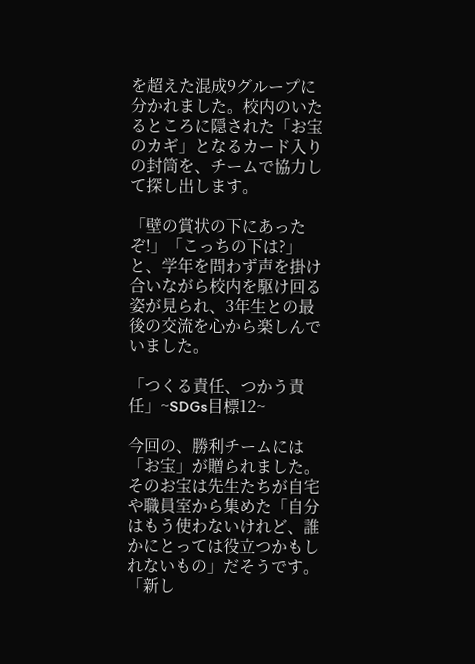を超えた混成9グループに分かれました。校内のいたるところに隠された「お宝のカギ」となるカード入りの封筒を、チームで協力して探し出します。

「壁の賞状の下にあったぞ!」「こっちの下は?」と、学年を問わず声を掛け合いながら校内を駆け回る姿が見られ、3年生との最後の交流を心から楽しんでいました。

「つくる責任、つかう責任」~SDGs目標12~

今回の、勝利チームには「お宝」が贈られました。そのお宝は先生たちが自宅や職員室から集めた「自分はもう使わないけれど、誰かにとっては役立つかもしれないもの」だそうです。「新し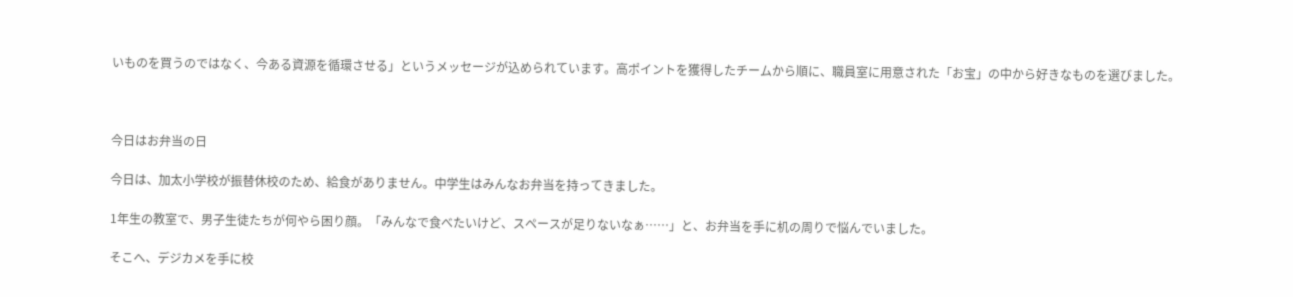いものを買うのではなく、今ある資源を循環させる」というメッセージが込められています。高ポイントを獲得したチームから順に、職員室に用意された「お宝」の中から好きなものを選びました。



今日はお弁当の日

今日は、加太小学校が振替休校のため、給食がありません。中学生はみんなお弁当を持ってきました。

1年生の教室で、男子生徒たちが何やら困り顔。「みんなで食べたいけど、スペースが足りないなぁ……」と、お弁当を手に机の周りで悩んでいました。

そこへ、デジカメを手に校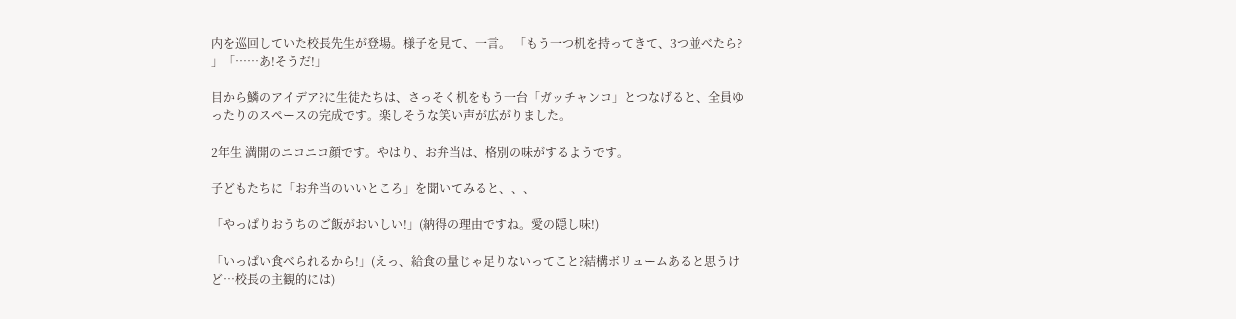内を巡回していた校長先生が登場。様子を見て、一言。 「もう一つ机を持ってきて、3つ並べたら? 」「……あ!そうだ!」

目から鱗のアイデア?に生徒たちは、さっそく机をもう一台「ガッチャンコ」とつなげると、全員ゆったりのスペースの完成です。楽しそうな笑い声が広がりました。

2年生 満開のニコニコ顔です。やはり、お弁当は、格別の味がするようです。

子どもたちに「お弁当のいいところ」を聞いてみると、、、

「やっぱりおうちのご飯がおいしい!」(納得の理由ですね。愛の隠し味!)

「いっぱい食べられるから!」(えっ、給食の量じゃ足りないってこと?結構ボリュームあると思うけど…校長の主観的には)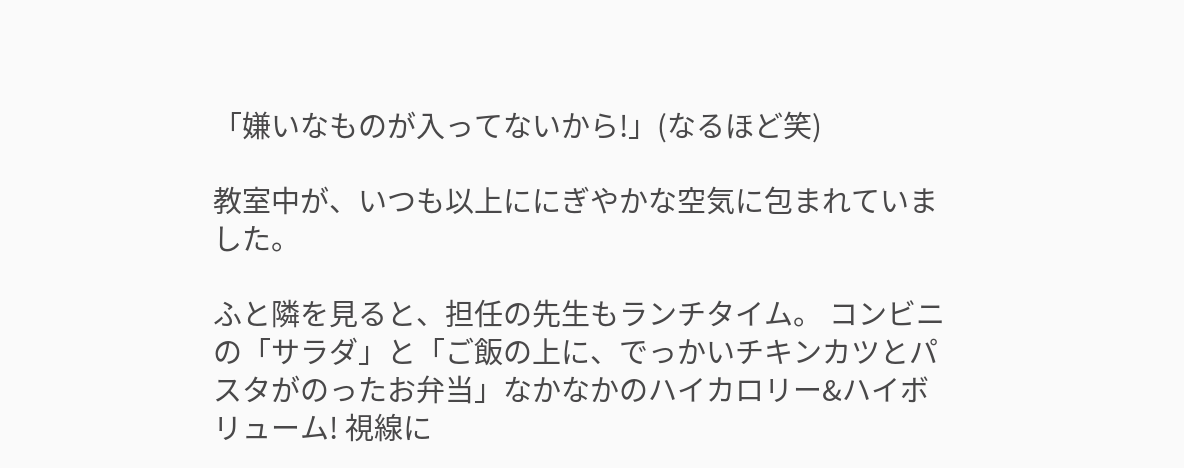「嫌いなものが入ってないから!」(なるほど笑)

教室中が、いつも以上ににぎやかな空気に包まれていました。

ふと隣を見ると、担任の先生もランチタイム。 コンビニの「サラダ」と「ご飯の上に、でっかいチキンカツとパスタがのったお弁当」なかなかのハイカロリー&ハイボリューム! 視線に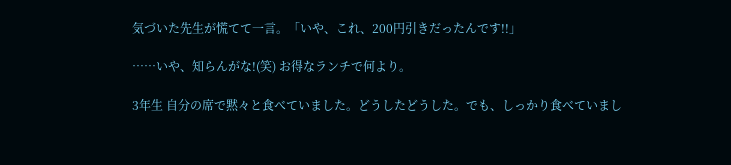気づいた先生が慌てて一言。「いや、これ、200円引きだったんです!!」

……いや、知らんがな!(笑) お得なランチで何より。

3年生 自分の席で黙々と食べていました。どうしたどうした。でも、しっかり食べていまし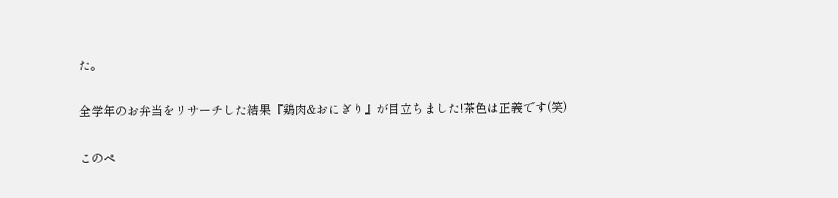た。

全学年のお弁当をリサーチした結果『鶏肉&おにぎり』が目立ちました!茶色は正義です(笑)

このペ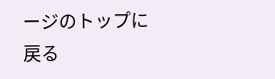ージのトップに戻る